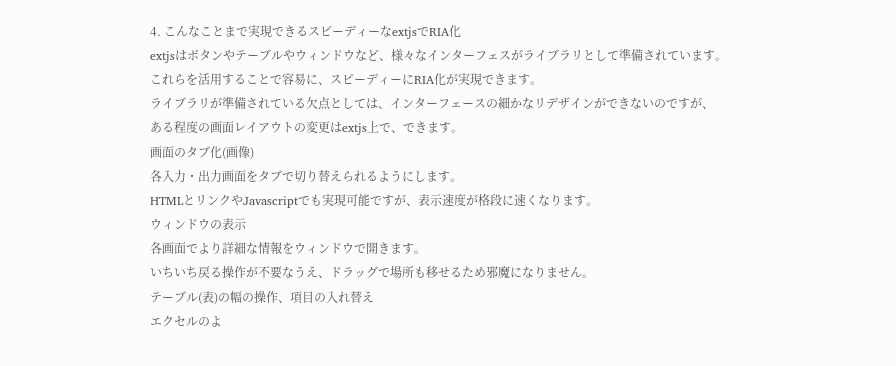4. こんなことまで実現できるスピーディーなextjsでRIA化
extjsはボタンやテーブルやウィンドウなど、様々なインターフェスがライブラリとして準備されています。
これらを活用することで容易に、スピーディーにRIA化が実現できます。
ライブラリが準備されている欠点としては、インターフェースの細かなリデザインができないのですが、
ある程度の画面レイアウトの変更はextjs上で、できます。
画面のタブ化(画像)
各入力・出力画面をタブで切り替えられるようにします。
HTMLとリンクやJavascriptでも実現可能ですが、表示速度が格段に速くなります。
ウィンドウの表示
各画面でより詳細な情報をウィンドウで開きます。
いちいち戻る操作が不要なうえ、ドラッグで場所も移せるため邪魔になりません。
テーブル(表)の幅の操作、項目の入れ替え
エクセルのよ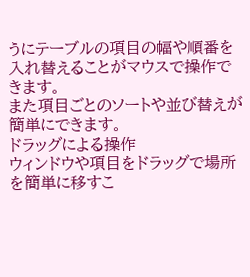うにテーブルの項目の幅や順番を入れ替えることがマウスで操作できます。
また項目ごとのソートや並び替えが簡単にできます。
ドラッグによる操作
ウィンドウや項目をドラッグで場所を簡単に移すこ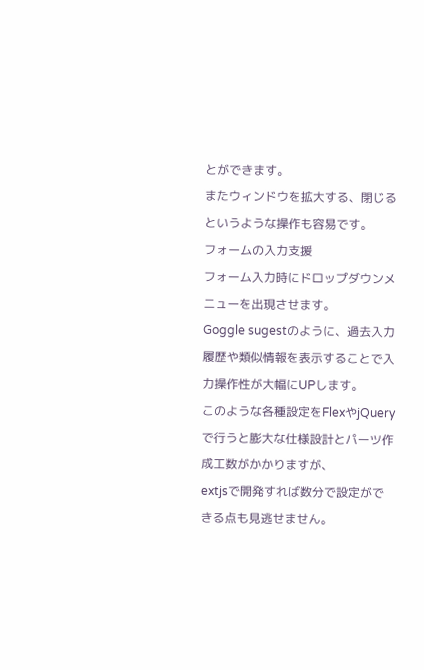とができます。
またウィンドウを拡大する、閉じるというような操作も容易です。
フォームの入力支援
フォーム入力時にドロップダウンメニューを出現させます。
Goggle sugestのように、過去入力履歴や類似情報を表示することで入力操作性が大幅にUPします。
このような各種設定をFlexやjQueryで行うと膨大な仕様設計とパーツ作成工数がかかりますが、
extjsで開発すれば数分で設定ができる点も見逃せません。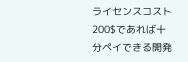ライセンスコスト200$であれば十分ペイできる開発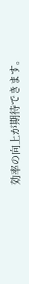効率の向上が期待できます。